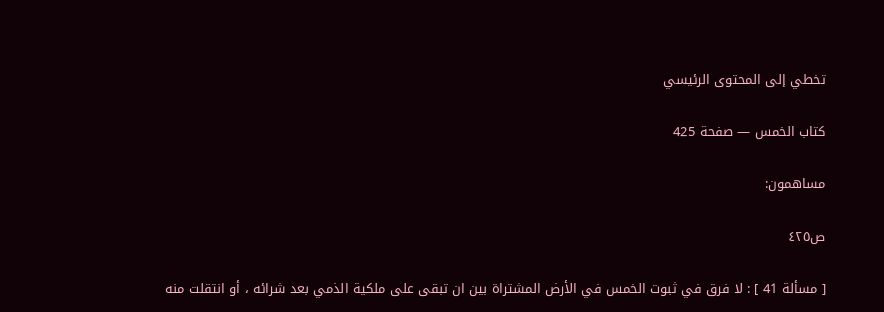تخطي إلى المحتوى الرئيسي

كتاب الخمس — صفحة 425

مساهمون:

ص٤٢٥

[ مسألة 41 ] : لا فرق في ثبوت الخمس في الأرض المشتراة بين ان تبقى على ملكية الذمي بعد شرائه ، أو انتقلت منه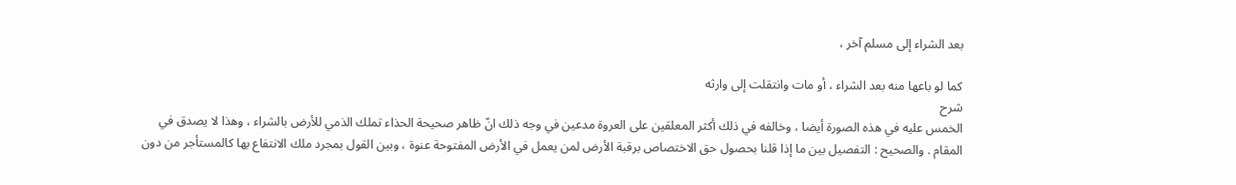بعد الشراء إلى مسلم آخر ،

كما لو باعها منه بعد الشراء ، أو مات وانتقلت إلى وارثه
شرح
الخمس عليه في هذه الصورة أيضا ، وخالفه في ذلك أكثر المعلقين على العروة مدعين في وجه ذلك انّ ظاهر صحيحة الحذاء تملك الذمي للأرض بالشراء ، وهذا لا يصدق في المقام . والصحيح : التفصيل بين ما إذا قلنا بحصول حق الاختصاص برقبة الأرض لمن يعمل في الأرض المفتوحة عنوة ، وبين القول بمجرد ملك الانتفاع بها كالمستأجر من دون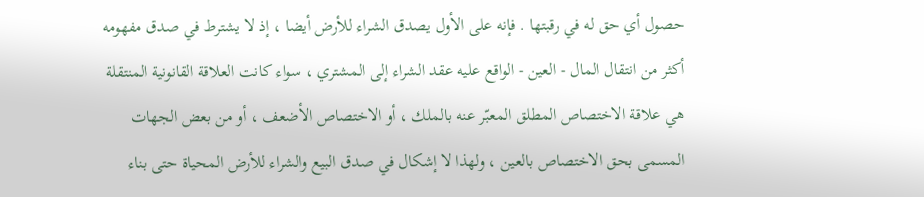حصول أي حق له في رقبتها . فإنه على الأول يصدق الشراء للأرض أيضا ، إذ لا يشترط في صدق مفهومه أكثر من انتقال المال - العين - الواقع عليه عقد الشراء إلى المشتري ، سواء كانت العلاقة القانونية المنتقلة هي علاقة الاختصاص المطلق المعبّر عنه بالملك ، أو الاختصاص الأضعف ، أو من بعض الجهات المسمى بحق الاختصاص بالعين ، ولهذا لا إشكال في صدق البيع والشراء للأرض المحياة حتى بناء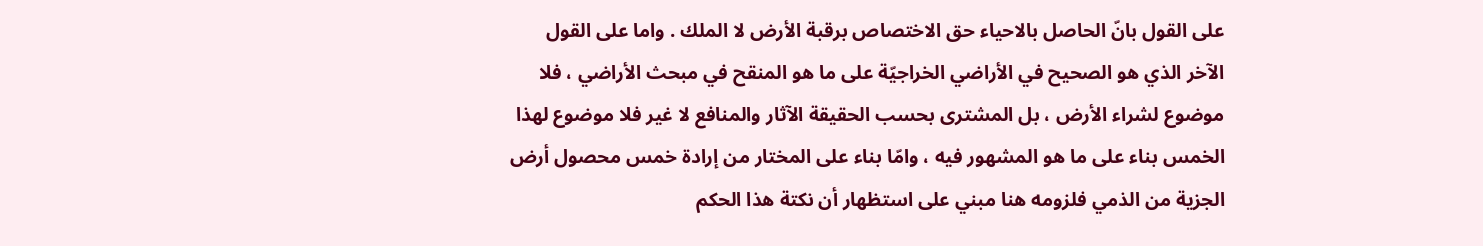على القول بانّ الحاصل بالاحياء حق الاختصاص برقبة الأرض لا الملك . واما على القول الآخر الذي هو الصحيح في الأراضي الخراجيّة على ما هو المنقح في مبحث الأراضي ، فلا موضوع لشراء الأرض ، بل المشترى بحسب الحقيقة الآثار والمنافع لا غير فلا موضوع لهذا الخمس بناء على ما هو المشهور فيه ، وامّا بناء على المختار من إرادة خمس محصول أرض الجزية من الذمي فلزومه هنا مبني على استظهار أن نكتة هذا الحكم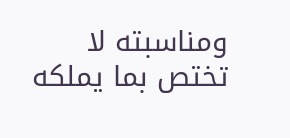ومناسبته لا تختص بما يملكه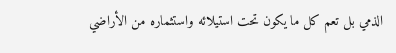الذمي بل تعم كل ما يكون تحت استيلائه واستثماره من الأراضي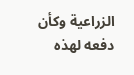الزراعية وكأن دفعه لهذه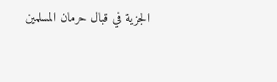الجزية في قبال حرمان المسلمين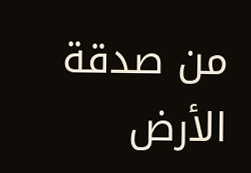من صدقة الأرض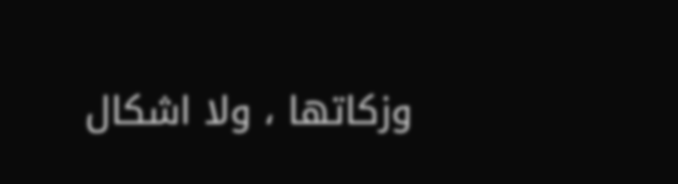وزكاتها ، ولا اشكال